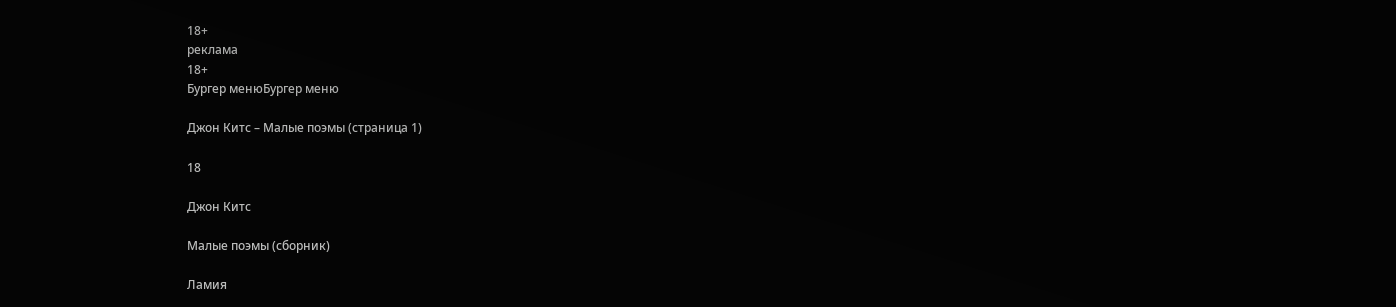18+
реклама
18+
Бургер менюБургер меню

Джон Китс – Малые поэмы (страница 1)

18

Джон Китс

Малые поэмы (сборник)

Ламия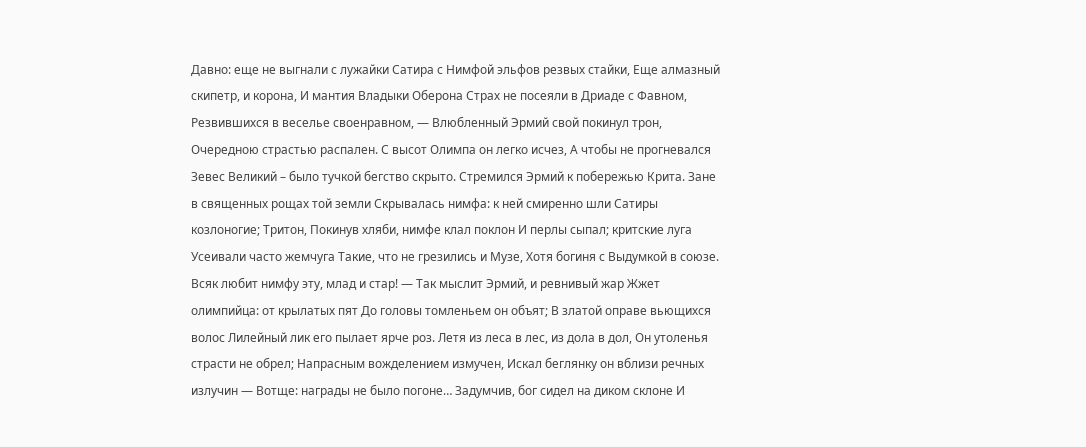Давно: еще не выгнали с лужайки Сатира с Нимфой эльфов резвых стайки, Еще алмазный скипетр, и корона, И мантия Владыки Оберона Страх не посеяли в Дриаде с Фавном, Резвившихся в веселье своенравном, — Влюбленный Эрмий свой покинул трон, Очередною страстью распален. С высот Олимпа он легко исчез, А чтобы не прогневался Зевес Великий – было тучкой бегство скрыто. Стремился Эрмий к побережью Крита. Зане в священных рощах той земли Скрывалась нимфа: к ней смиренно шли Сатиры козлоногие; Тритон, Покинув хляби, нимфе клал поклон И перлы сыпал; критские луга Усеивали часто жемчуга Такие, что не грезились и Музе, Хотя богиня с Выдумкой в союзе. Всяк любит нимфу эту, млад и стар! — Так мыслит Эрмий, и ревнивый жар Жжет олимпийца: от крылатых пят До головы томленьем он объят; В златой оправе вьющихся волос Лилейный лик его пылает ярче роз. Летя из леса в лес, из дола в дол, Он утоленья страсти не обрел; Напрасным вожделением измучен, Искал беглянку он вблизи речных излучин — Вотще: награды не было погоне… Задумчив, бог сидел на диком склоне И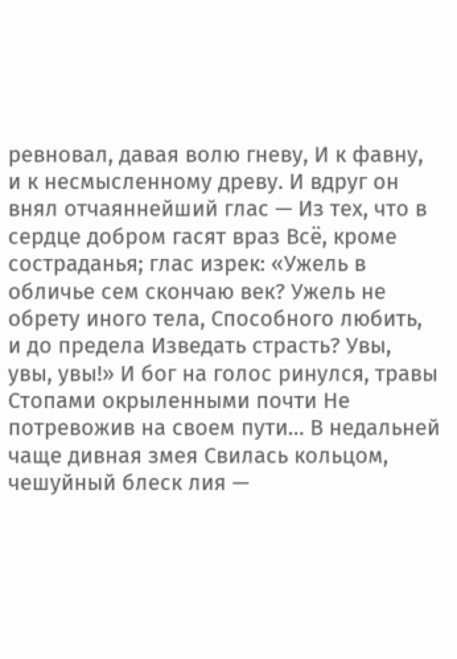ревновал, давая волю гневу, И к фавну, и к несмысленному древу. И вдруг он внял отчаяннейший глас — Из тех, что в сердце добром гасят враз Всё, кроме состраданья; глас изрек: «Ужель в обличье сем скончаю век? Ужель не обрету иного тела, Способного любить, и до предела Изведать страсть? Увы, увы, увы!» И бог на голос ринулся, травы Стопами окрыленными почти Не потревожив на своем пути… В недальней чаще дивная змея Свилась кольцом, чешуйный блеск лия —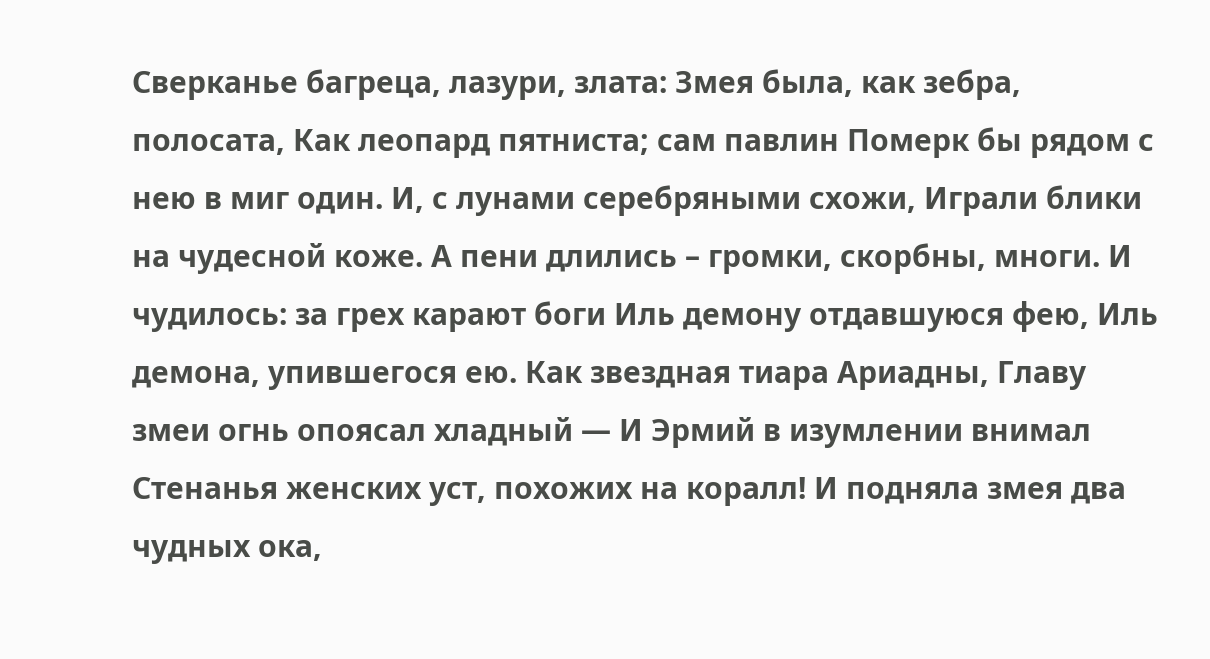Сверканье багреца, лазури, злата: Змея была, как зебра, полосата, Как леопард пятниста; сам павлин Померк бы рядом с нею в миг один. И, с лунами серебряными схожи, Играли блики на чудесной коже. А пени длились – громки, скорбны, многи. И чудилось: за грех карают боги Иль демону отдавшуюся фею, Иль демона, упившегося ею. Как звездная тиара Ариадны, Главу змеи огнь опоясал хладный — И Эрмий в изумлении внимал Стенанья женских уст, похожих на коралл! И подняла змея два чудных ока,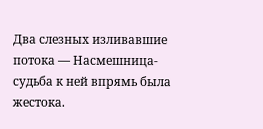Два слезных изливавшие потока — Насмешница-судьба к ней впрямь была жестока.